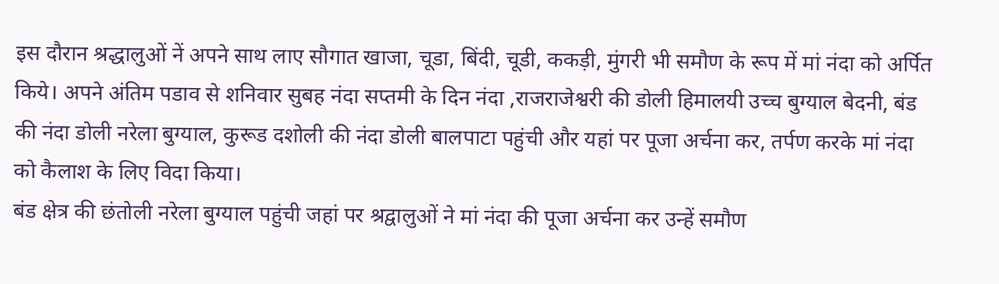इस दौरान श्रद्धालुओं नें अपने साथ लाए सौगात खाजा, चूडा, बिंदी, चूडी, ककड़ी, मुंगरी भी समौण के रूप में मां नंदा को अर्पित किये। अपने अंतिम पडाव से शनिवार सुबह नंदा सप्तमी के दिन नंदा ,राजराजेश्वरी की डोली हिमालयी उच्च बुग्याल बेदनी, बंड की नंदा डोली नरेला बुग्याल, कुरूड दशोली की नंदा डोली बालपाटा पहुंची और यहां पर पूजा अर्चना कर, तर्पण करके मां नंदा को कैलाश के लिए विदा किया।
बंड क्षेत्र की छंतोली नरेला बुग्याल पहुंची जहां पर श्रद्वालुओं ने मां नंदा की पूजा अर्चना कर उन्हें समौण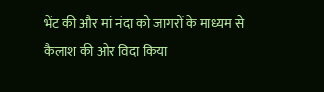भेंट की और मां नंदा को जागरों के माध्यम से कैलाश की ओर विदा किया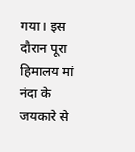गया। इस दौरान पूरा हिमालय मां नंदा के जयकारे से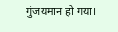गुंजयमान हो गया।